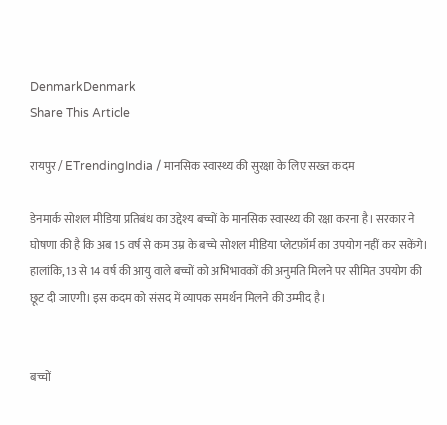DenmarkDenmark
Share This Article

रायपुर / ETrendingIndia / मानसिक स्वास्थ्य की सुरक्षा के लिए सख्त कदम

डेनमार्क सोशल मीडिया प्रतिबंध का उद्देश्य बच्चों के मानसिक स्वास्थ्य की रक्षा करना है। सरकार ने घोषणा की है कि अब 15 वर्ष से कम उम्र के बच्चे सोशल मीडिया प्लेटफ़ॉर्म का उपयोग नहीं कर सकेंगे।
हालांकि, 13 से 14 वर्ष की आयु वाले बच्चों को अभिभावकों की अनुमति मिलने पर सीमित उपयोग की छूट दी जाएगी। इस कदम को संसद में व्यापक समर्थन मिलने की उम्मीद है।


बच्चों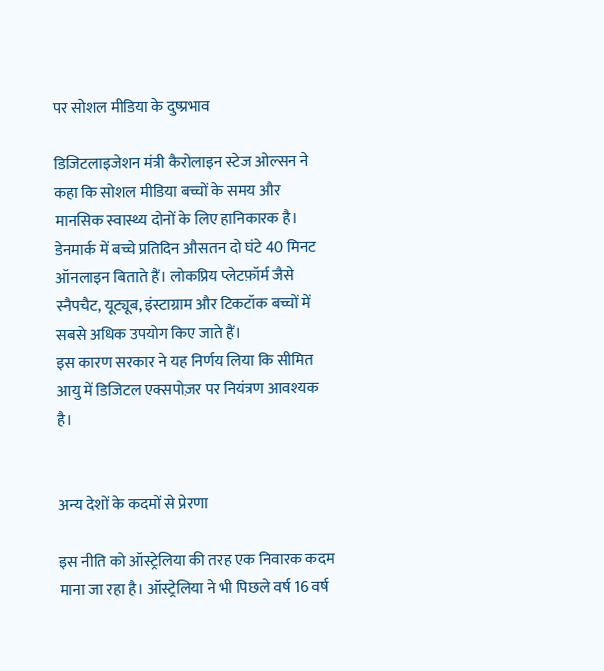पर सोशल मीडिया के दुष्प्रभाव

डिजिटलाइजेशन मंत्री कैरोलाइन स्टेज ओल्सन ने कहा कि सोशल मीडिया बच्चों के समय और मानसिक स्वास्थ्य दोनों के लिए हानिकारक है।
डेनमार्क में बच्चे प्रतिदिन औसतन दो घंटे 40 मिनट ऑनलाइन बिताते हैं। लोकप्रिय प्लेटफ़ॉर्म जैसे स्नैपचैट, यूट्यूब, इंस्टाग्राम और टिकटॉक बच्चों में सबसे अधिक उपयोग किए जाते हैं।
इस कारण सरकार ने यह निर्णय लिया कि सीमित आयु में डिजिटल एक्सपोज़र पर नियंत्रण आवश्यक है।


अन्य देशों के कदमों से प्रेरणा

इस नीति को ऑस्ट्रेलिया की तरह एक निवारक कदम माना जा रहा है। ऑस्ट्रेलिया ने भी पिछले वर्ष 16 वर्ष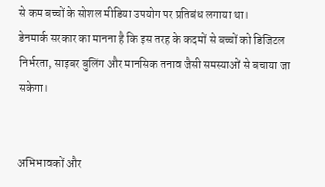से कम बच्चों के सोशल मीडिया उपयोग पर प्रतिबंध लगाया था।
डेनमार्क सरकार का मानना है कि इस तरह के कदमों से बच्चों को डिजिटल निर्भरता, साइबर बुलिंग और मानसिक तनाव जैसी समस्याओं से बचाया जा सकेगा।


अभिभावकों और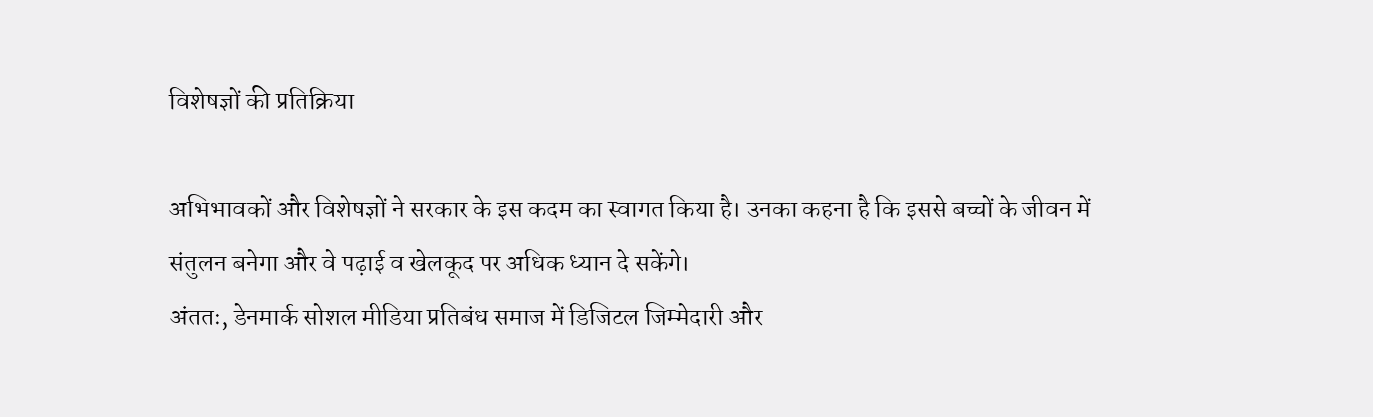विशेषज्ञों की प्रतिक्रिया

अभिभावकों और विशेषज्ञों ने सरकार के इस कदम का स्वागत किया है। उनका कहना है कि इससे बच्चों के जीवन में संतुलन बनेगा और वे पढ़ाई व खेलकूद पर अधिक ध्यान दे सकेंगे।
अंततः, डेनमार्क सोशल मीडिया प्रतिबंध समाज में डिजिटल जिम्मेदारी और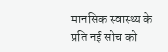मानसिक स्वास्थ्य के प्रति नई सोच को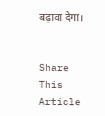बढ़ावा देगा।


Share This Article